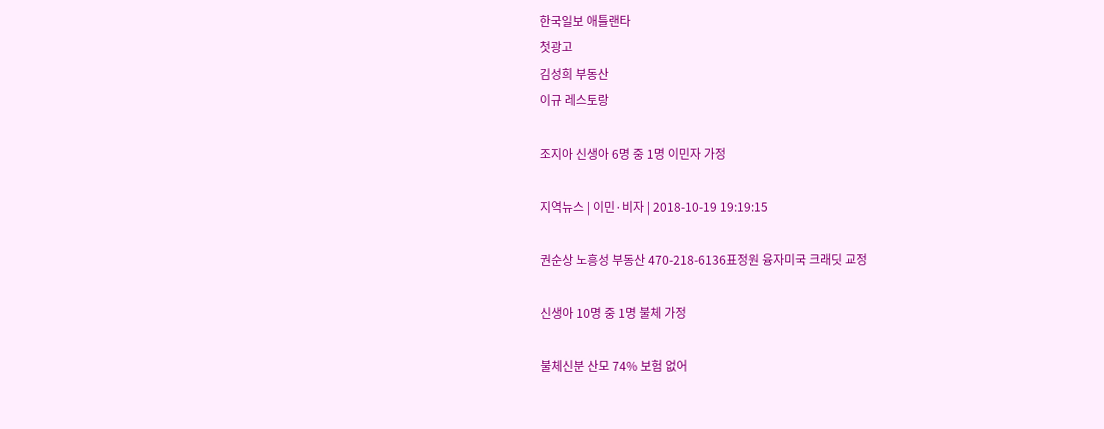한국일보 애틀랜타
첫광고
김성희 부동산
이규 레스토랑

조지아 신생아 6명 중 1명 이민자 가정

지역뉴스 | 이민·비자 | 2018-10-19 19:19:15

권순상 노흥성 부동산 470-218-6136표정원 융자미국 크래딧 교정

신생아 10명 중 1명 불체 가정

불체신분 산모 74% 보험 없어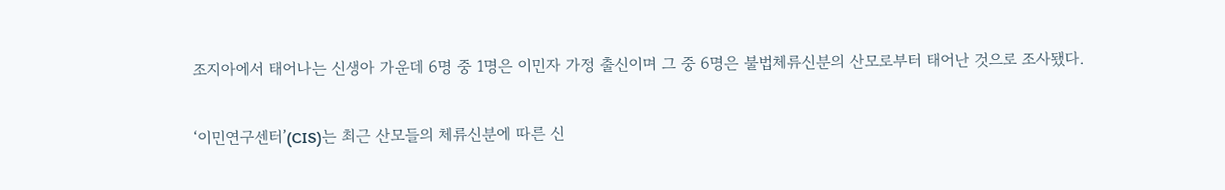조지아에서 태어나는 신생아 가운데 6명 중 1명은 이민자 가정 출신이며 그 중 6명은 불법체류신분의 산모로부터 태어난 것으로 조사됐다.

‘이민연구센터’(CIS)는 최근 산모들의 체류신분에 따른 신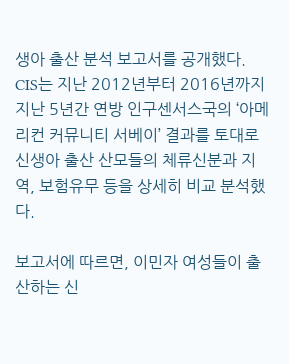생아 출산 분석 보고서를 공개했다. CIS는 지난 2012년부터 2016년까지 지난 5년간 연방 인구센서스국의 ‘아메리컨 커뮤니티 서베이’ 결과를 토대로 신생아 출산 산모들의 체류신분과 지역, 보험유무 등을 상세히 비교 분석했다.

보고서에 따르면, 이민자 여성들이 출산하는 신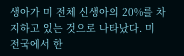생아가 미 전체 신생아의 20%를 차지하고 있는 것으로 나타났다. 미 전국에서 한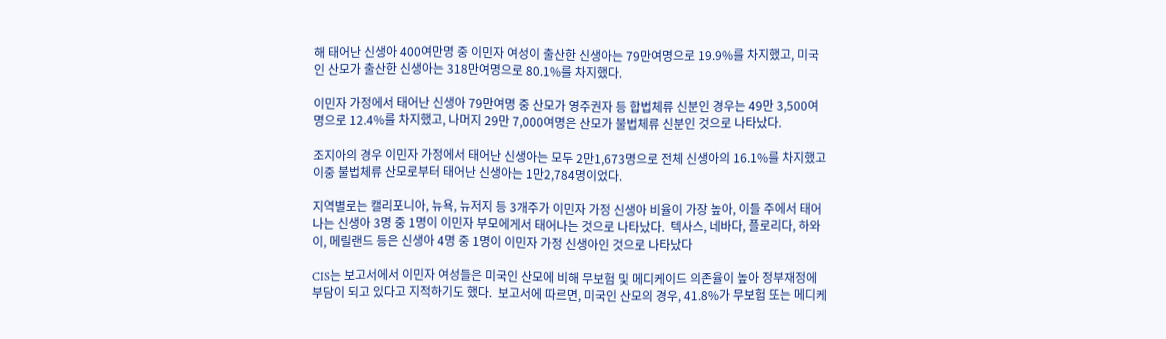해 태어난 신생아 400여만명 중 이민자 여성이 출산한 신생아는 79만여명으로 19.9%를 차지했고, 미국인 산모가 출산한 신생아는 318만여명으로 80.1%를 차지했다.

이민자 가정에서 태어난 신생아 79만여명 중 산모가 영주권자 등 합법체류 신분인 경우는 49만 3,500여명으로 12.4%를 차지했고, 나머지 29만 7,000여명은 산모가 불법체류 신분인 것으로 나타났다.

조지아의 경우 이민자 가정에서 태어난 신생아는 모두 2만1,673명으로 전체 신생아의 16.1%를 차지했고 이중 불법체류 산모로부터 태어난 신생아는 1만2,784명이었다.

지역별로는 캘리포니아, 뉴욕, 뉴저지 등 3개주가 이민자 가정 신생아 비율이 가장 높아, 이들 주에서 태어나는 신생아 3명 중 1명이 이민자 부모에게서 태어나는 것으로 나타났다.  텍사스, 네바다, 플로리다, 하와이, 메릴랜드 등은 신생아 4명 중 1명이 이민자 가정 신생아인 것으로 나타났다

CIS는 보고서에서 이민자 여성들은 미국인 산모에 비해 무보험 및 메디케이드 의존율이 높아 정부재정에 부담이 되고 있다고 지적하기도 했다.  보고서에 따르면, 미국인 산모의 경우, 41.8%가 무보험 또는 메디케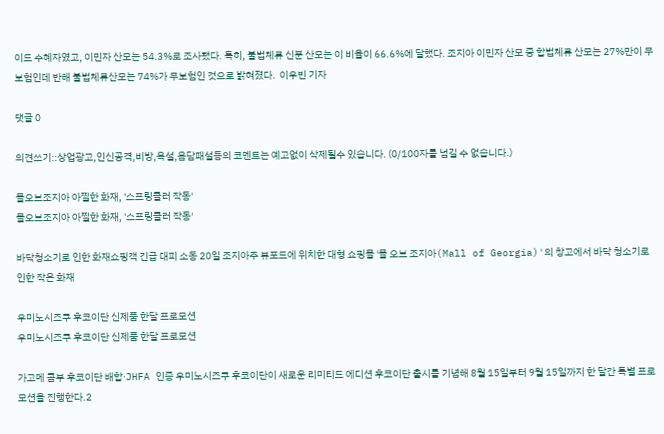이드 수혜자였고, 이민자 산모는 54.3%로 조사됐다. 특히, 불법체류 신분 산모는 이 비율이 66.6%에 달했다. 조지아 이민자 산모 중 합법체류 산모는 27%만이 무보험인데 반해 불법체류산모는 74%가 무보험인 것으로 밝혀졌다.  이우빈 기자

댓글 0

의견쓰기::상업광고,인신공격,비방,욕설,음담패설등의 코멘트는 예고없이 삭제될수 있습니다. (0/100자를 넘길 수 없습니다.)

몰오브조지아 아찔한 화재, '스프링클러 작동'
몰오브조지아 아찔한 화재, '스프링클러 작동'

바닥청소기로 인한 화재쇼핑객 긴급 대피 소동 20일 조지아주 뷰포드에 위치한 대형 쇼핑몰 '몰 오브 조지아(Mall of Georgia)'의 창고에서 바닥 청소기로 인한 작은 화재

우미노시즈쿠 후코이단 신제품 한달 프로모션
우미노시즈쿠 후코이단 신제품 한달 프로모션

가고메 콤부 후코이단 배합·JHFA 인증 우미노시즈쿠 후코이단이 새로운 리미티드 에디션 후코이단 출시를 기념해 8월 15일부터 9월 15일까지 한 달간 특별 프로모션을 진행한다.2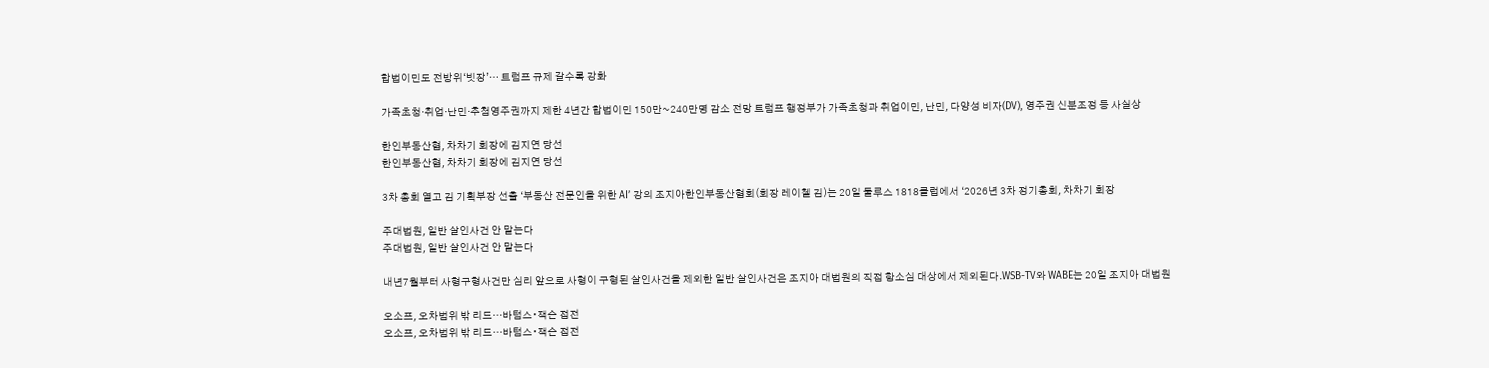합법이민도 전방위‘빗장’… 트럼프 규제 갈수록 강화

가족초청·취업·난민·추첨영주권까지 제한 4년간 합법이민 150만~240만명 감소 전망 트럼프 행정부가 가족초청과 취업이민, 난민, 다양성 비자(DV), 영주권 신분조정 등 사실상

한인부동산협, 차차기 회장에 김지연 당선
한인부동산협, 차차기 회장에 김지연 당선

3차 총회 열고 김 기획부장 선출 ‘부동산 전문인을 위한 AI’ 강의 조지아한인부동산협회(회장 레이첼 김)는 20일 둘루스 1818클럽에서 ‘2026년 3차 정기총회, 차차기 회장

주대법원, 일반 살인사건 안 맡는다
주대법원, 일반 살인사건 안 맡는다

내년7월부터 사형구형사건만 심리 앞으로 사형이 구형된 살인사건을 제외한 일반 살인사건은 조지아 대법원의 직접 항소심 대상에서 제외된다.WSB-TV와 WABE는 20일 조지아 대법원

오소프, 오차범위 밖 리드…바텀스∙잭슨 접전
오소프, 오차범위 밖 리드…바텀스∙잭슨 접전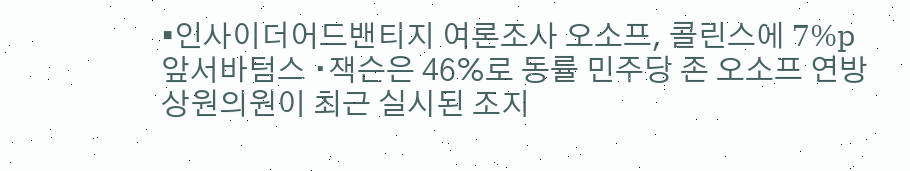▪인사이더어드밴티지 여론조사 오소프, 콜린스에 7%p 앞서바텀스 ∙잭슨은 46%로 동률 민주당 존 오소프 연방상원의원이 최근 실시된 조지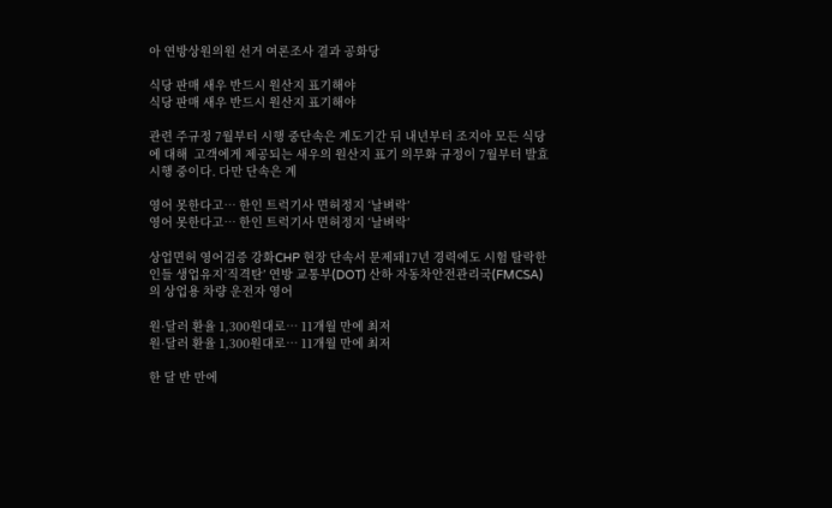아 연방상원의원 선거 여론조사 결과 공화당

식당 판매 새우 반드시 원산지 표기해야
식당 판매 새우 반드시 원산지 표기해야

관련 주규정 7월부터 시행 중단속은 계도기간 뒤 내년부터 조지아 모든 식당에 대해  고객에게 제공되는 새우의 원산지 표기 의무화 규정이 7월부터 발효 시행 중이다. 다만 단속은 계

영어 못한다고… 한인 트럭기사 면허정지 ‘날벼락’
영어 못한다고… 한인 트럭기사 면허정지 ‘날벼락’

상업면허 영어검증 강화CHP 현장 단속서 문제돼17년 경력에도 시험 탈락한인들 생업유지‘직격탄’ 연방 교통부(DOT) 산하 자동차안전관리국(FMCSA)의 상업용 차량 운전자 영어

원·달러 환율 1,300원대로… 11개월 만에 최저
원·달러 환율 1,300원대로… 11개월 만에 최저

한 달 반 만에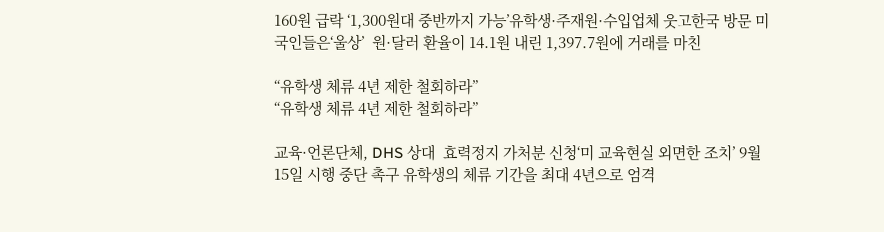160원 급락 ‘1,300원대 중반까지 가능’유학생·주재원·수입업체 웃고한국 방문 미국인들은‘울상’  원·달러 환율이 14.1원 내린 1,397.7원에 거래를 마친

“유학생 체류 4년 제한 철회하라”
“유학생 체류 4년 제한 철회하라”

교육·언론단체, DHS 상대  효력정지 가처분 신청‘미 교육현실 외면한 조치’ 9월15일 시행 중단 촉구 유학생의 체류 기간을 최대 4년으로 엄격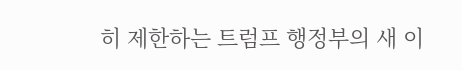히 제한하는 트럼프 행정부의 새 이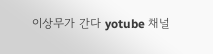이상무가 간다 yotube 채널